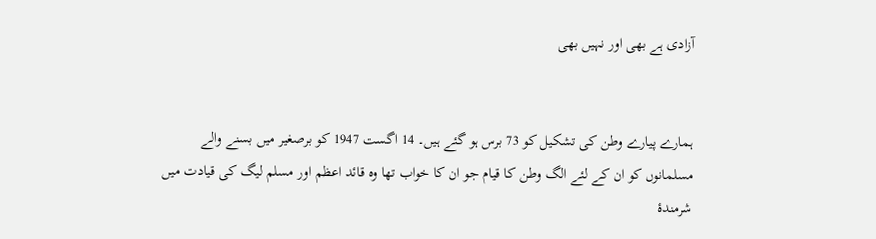آزادی ہے بھی اور نہیں بھی


ہمارے پیارے وطن کی تشکیل کو 73 برس ہو گئے ہیں۔ 14 اگست 1947 کو برصغیر میں بسنے والے مسلمانوں کو ان کے لئے الگ وطن کا قیام جو ان کا خواب تھا وہ قائد اعظم اور مسلم لیگ کی قیادت میں شرمندۂ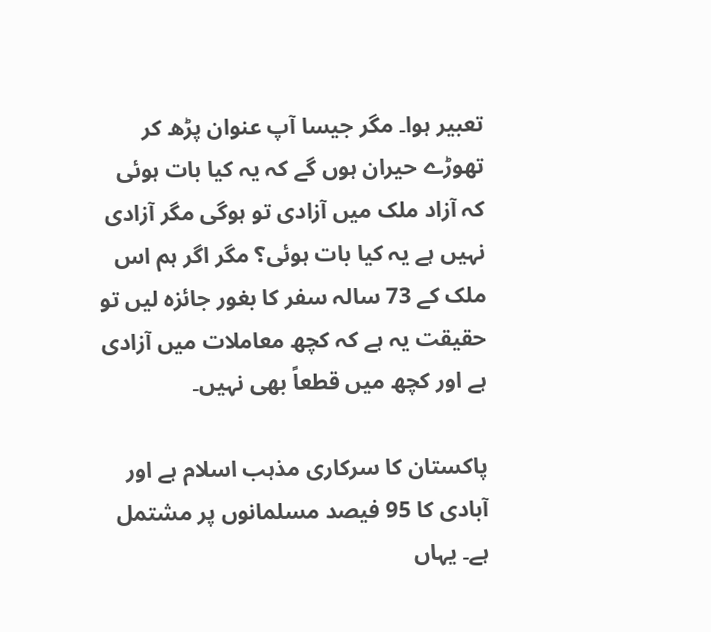تعبیر ہوا۔ مگر جیسا آپ عنوان پڑھ کر تھوڑے حیران ہوں گے کہ یہ کیا بات ہوئی کہ آزاد ملک میں آزادی تو ہوگی مگر آزادی نہیں ہے یہ کیا بات ہوئی؟ مگر اگر ہم اس ملک کے 73 سالہ سفر کا بغور جائزہ لیں تو حقیقت یہ ہے کہ کچھ معاملات میں آزادی ہے اور کچھ میں قطعاً بھی نہیں۔

پاکستان کا سرکاری مذہب اسلام ہے اور آبادی کا 95 فیصد مسلمانوں پر مشتمل ہے۔ یہاں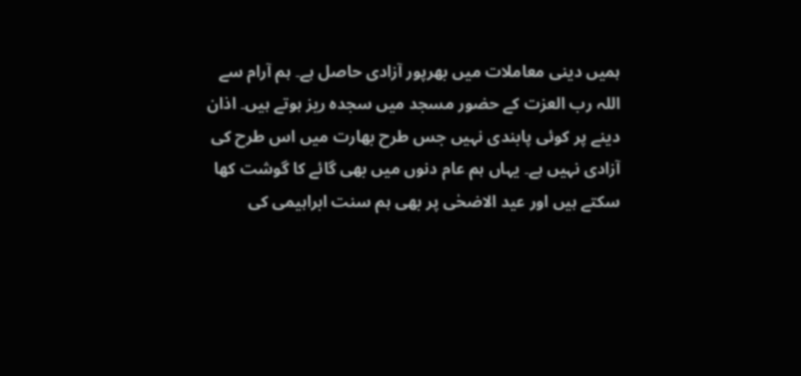ہمیں دینی معاملات میں بھرپور آزادی حاصل ہے۔ ہم آرام سے اللہ رب العزت کے حضور مسجد میں سجدہ ریز ہوتے ہیں۔ اذان دینے پر کوئی پابندی نہیں جس طرح بھارت میں اس طرح کی آزادی نہیں ہے۔ یہاں ہم عام دنوں میں بھی گائے کا گوشت کھا سکتے ہیں اور عید الاضحٰی پر بھی ہم سنت ابراہیمی کی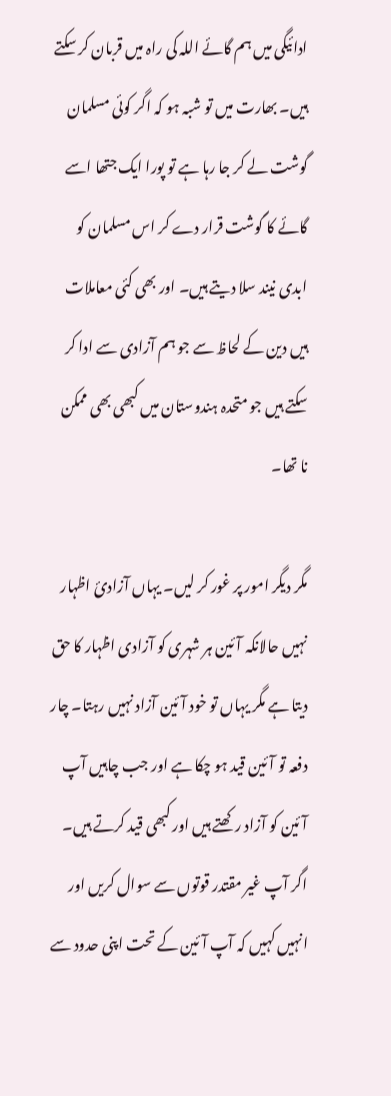ادائیگی میں ہم گائے اللہ کی راہ میں قربان کر سکتے ہیں۔ بھارت میں تو شبہ ہو کہ اگر کوئی مسلمان گوشت لے کر جا رہا ہے تو پورا ایک جتھا اسے گائے کا گوشت قرار دے کر اس مسلمان کو ابدی نیند سلا دیتے ہیں۔ اور بھی کئی معاملات ہیں دین کے لحاظ سے جو ہم آزادی سے ادا کر سکتے ہیں جو متحدہ ہندوستان میں کبھی بھی ممکن نا تھا۔

مگر دیگر امور پر غور کر لیں۔ یہاں آزادیٔ اظہار نہیں حالانکہ آئین ہر شہری کو آزادی اظہار کا حق دیتا ہے مگر یہاں تو خود آئین آزاد نہیں رہتا۔ چار دفعہ تو آئین قید ہو چکا ہے اور جب چاہیں آپ آئین کو آزاد رکھتے ہیں اور کبھی قید کرتے ہیں۔ اگر آپ غیر مقتدر قوتوں سے سوال کریں اور انہیں کہیں کہ آپ آئین کے تحت اپنی حدود سے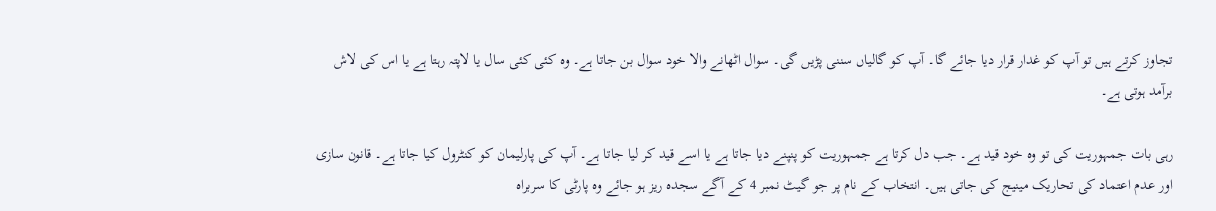تجاوز کرتے ہیں تو آپ کو غدار قرار دیا جائے گا۔ آپ کو گالیاں سننی پڑیں گی۔ سوال اٹھانے والا خود سوال بن جاتا ہے۔ وہ کئی کئی سال یا لاپتہ رہتا ہے یا اس کی لاش برآمد ہوتی ہے۔

رہی بات جمہوریت کی تو وہ خود قید ہے۔ جب دل کرتا ہے جمہوریت کو پنپنے دیا جاتا ہے یا اسے قید کر لیا جاتا ہے۔ آپ کی پارلیمان کو کنٹرول کیا جاتا ہے۔ قانون سازی اور عدم اعتماد کی تحاریک مینیج کی جاتی ہیں۔ انتخاب کے نام پر جو گیٹ نمبر 4 کے آگے سجدہ ریز ہو جائے وہ پارٹی کا سربراہ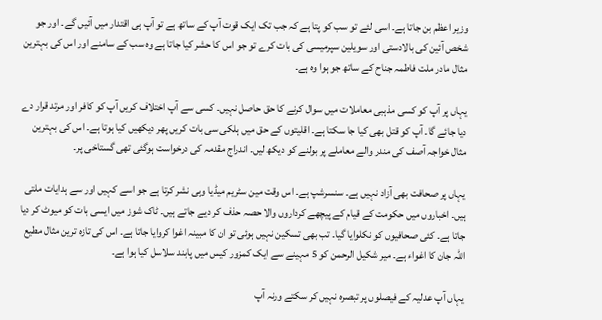وزیر اعظم بن جاتا ہے۔ اسی لئے تو سب کو پتا ہے کہ جب تک ایک قوت آپ کے ساتھ ہے تو آپ ہی اقتدار میں آئیں گے۔ اور جو شخص آئین کی بالادستی اور سویلین سپرمیسی کی بات کرے تو جو اس کا حشر کیا جاتا ہے وہ سب کے سامنے اور اس کی بہترین مثال مادر ملت فاطمہ جناح کے ساتھ جو ہوا وہ ہے۔

یہاں پر آپ کو کسی مذہبی معاملات میں سوال کرنے کا حق حاصل نہیں۔ کسی سے آپ اختلاف کریں آپ کو کافر اور مرتد قرار دے دیا جائے گا۔ آپ کو قتل بھی کیا جا سکتا ہے۔ اقلیتوں کے حق میں ہلکی سی بات کریں پھر دیکھیں کیا ہوتا ہے۔ اس کی بہترین مثال خواجہ آصف کی مندر والے معاملے پر بولنے کو دیکھ لیں۔ اندراج مقدمہ کی درخواست ہوگئی تھی گستاخی پر۔

یہاں پر صحافت بھی آزاد نہیں ہے۔ سنسرشپ ہے۔ اس وقت مین سٹریم میڈیا وہی نشر کرتا ہے جو اسے کہیں اور سے ہدایات ملتی ہیں۔ اخباروں میں حکومت کے قیام کے پیچھے کرداروں والا حصہ حذف کر دیے جاتے ہیں۔ ٹاک شوز میں ایسی بات کو میوٹ کر دیا جاتا ہے۔ کئی صحافیوں کو نکلوایا گیا۔ تب بھی تسکین نہیں ہوئی تو ان کا مبینہ اغوا کروایا جاتا ہے۔ اس کی تازہ ترین مثال مطیع اللہ جان کا اغواء ہے۔ میر شکیل الرحمن کو 5 مہینے سے ایک کمزور کیس میں پابند سلاسل کیا ہوا ہے۔

یہاں آپ عدلیہ کے فیصلوں پر تبصرہ نہیں کر سکتے ورنہ آپ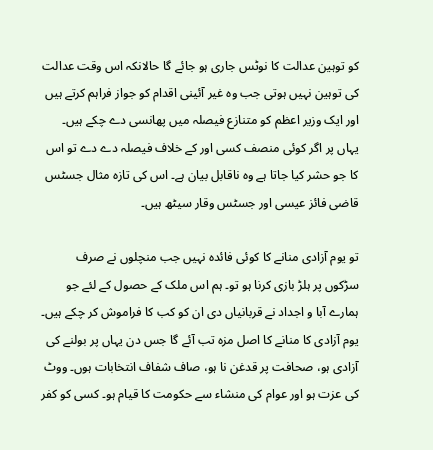کو توہین عدالت کا نوٹس جاری ہو جائے گا حالانکہ اس وقت عدالت کی توہین نہیں ہوتی جب وہ غیر آئینی اقدام کو جواز فراہم کرتے ہیں اور ایک وزیر اعظم کو متنازع فیصلہ میں پھانسی دے چکے ہیں۔ یہاں پر اگر کوئی منصف کسی اور کے خلاف فیصلہ دے دے تو اس کا جو حشر کیا جاتا ہے وہ ناقابل بیان ہے۔ اس کی تازہ مثال جسٹس قاضی فائز عیسی اور جسٹس وقار سیٹھ ہیں۔

تو یوم آزادی منانے کا کوئی فائدہ نہیں جب منچلوں نے صرف سڑکوں پر ہلڑ بازی کرنا ہو تو۔ ہم اس ملک کے حصول کے لئے جو ہمارے آبا و اجداد نے قربانیاں دی ان کو کب کا فراموش کر چکے ہیں۔ یوم آزادی کا منانے کا اصل مزہ تب آئے گا جس دن یہاں پر بولنے کی آزادی ہو، صحافت پر قدغن نا ہو، صاف شفاف انتخابات ہوں۔ ووٹ کی عزت ہو اور عوام کی منشاء سے حکومت کا قیام ہو۔ کسی کو کفر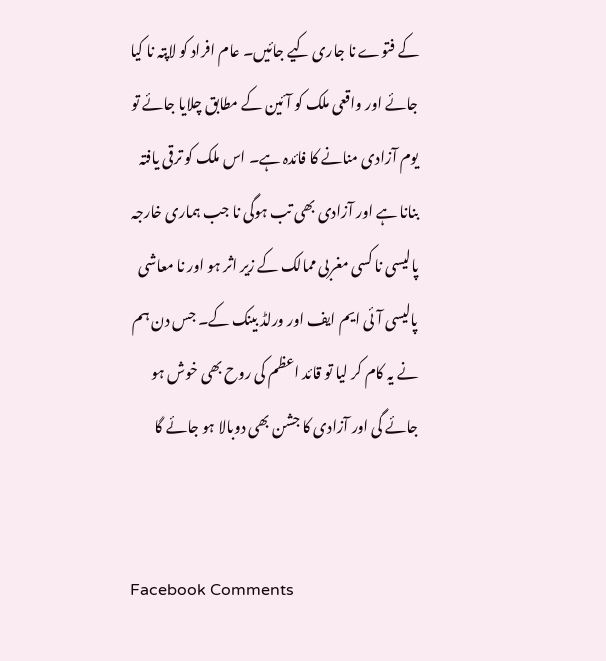کے فتوے نا جاری کیے جائیں۔ عام افراد کو لاپتہ نا کیا جائے اور واقعی ملک کو آئین کے مطابق چلایا جائے تو یوم آزادی منانے کا فائدہ ہے۔ اس ملک کو ترقی یافتہ بنانا ہے اور آزادی بھی تب ہوگی نا جب ہماری خارجہ پالیسی نا کسی مغربی ممالک کے زیر اثر ہو اور نا معاشی پالیسی آئی ایم ایف اور ورلڈ بینک کے۔ جس دن ہم نے یہ کام کر لیا تو قائد اعظم کی روح بھی خوش ہو جائے گی اور آزادی کا جشن بھی دوبالا ہو جائے گا


Facebook Comments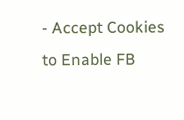- Accept Cookies to Enable FB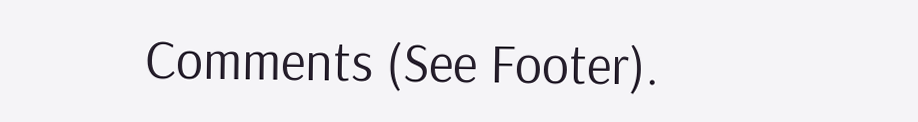Comments (See Footer).